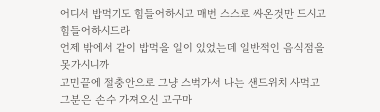어디서 밥먹기도 힘들어하시고 매번 스스로 싸온것만 드시고 힘들어하시드라
언제 밖에서 같이 밥먹을 일이 있었는데 일반적인 음식점을 못가시니까
고민끝에 절충안으로 그냥 스벅가서 나는 샌드위치 사먹고 그분은 손수 가져오신 고구마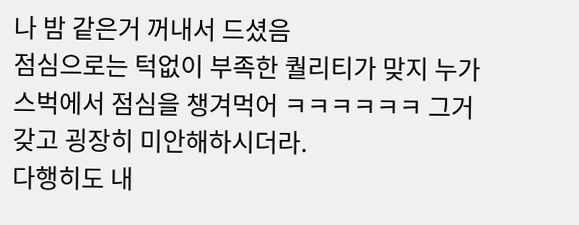나 밤 같은거 꺼내서 드셨음
점심으로는 턱없이 부족한 퀄리티가 맞지 누가 스벅에서 점심을 챙겨먹어 ㅋㅋㅋㅋㅋㅋ 그거 갖고 굉장히 미안해하시더라.
다행히도 내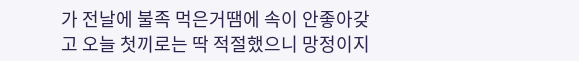가 전날에 불족 먹은거땜에 속이 안좋아갖고 오늘 첫끼로는 딱 적절했으니 망정이지